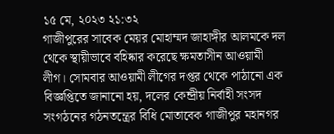১৫ মে, ২০২৩ ২১:৩২
গাজীপুরের সাবেক মেয়র মোহাম্মদ জাহাঙ্গীর আলমকে দল থেকে স্থায়ীভাবে বহিষ্কার করেছে ক্ষমতাসীন আওয়ামী লীগ। সোমবার আওয়ামী লীগের দপ্তর থেকে পাঠানো এক বিজ্ঞপ্তিতে জানানো হয়, দলের কেন্দ্রীয় নির্বাহী সংসদ সংগঠনের গঠনতন্ত্রের বিধি মোতাবেক গাজীপুর মহানগর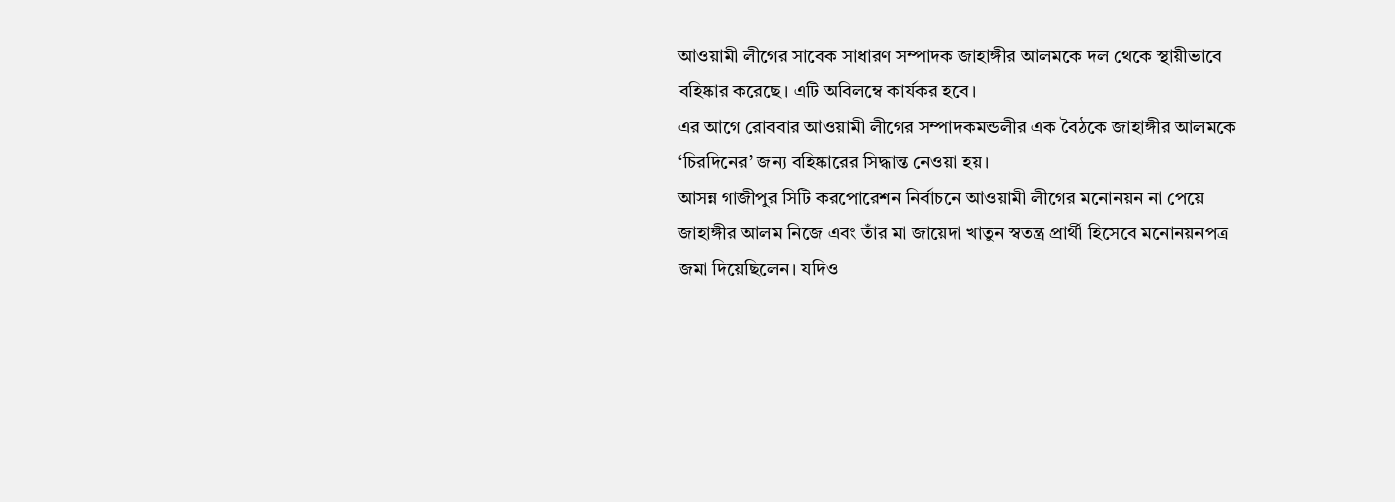আওয়ামী লীগের সাবেক সাধারণ সম্পাদক জাহাঙ্গীর আলমকে দল থেকে স্থায়ীভাবে বহিষ্কার করেছে। এটি অবিলম্বে কার্যকর হবে।
এর আগে রোববার আওয়ামী লীগের সম্পাদকমন্ডলীর এক বৈঠকে জাহাঙ্গীর আলমকে ‘চিরদিনের’ জন্য বহিষ্কারের সিদ্ধান্ত নেওয়া হয়।
আসন্ন গাজীপুর সিটি করপোরেশন নির্বাচনে আওয়ামী লীগের মনোনয়ন না পেয়ে জাহাঙ্গীর আলম নিজে এবং তাঁর মা জায়েদা খাতুন স্বতন্ত্র প্রার্থী হিসেবে মনোনয়নপত্র জমা দিয়েছিলেন। যদিও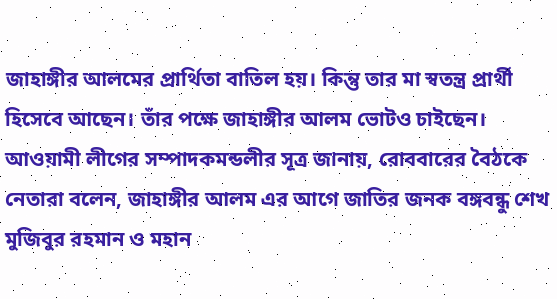জাহাঙ্গীর আলমের প্রার্থিতা বাতিল হয়। কিন্তু তার মা স্বতন্ত্র প্রার্থী হিসেবে আছেন। তাঁর পক্ষে জাহাঙ্গীর আলম ভোটও চাইছেন।
আওয়ামী লীগের সম্পাদকমন্ডলীর সূত্র জানায়, রোববারের বৈঠকে নেতারা বলেন, জাহাঙ্গীর আলম এর আগে জাতির জনক বঙ্গবন্ধু শেখ মুজিবুর রহমান ও মহান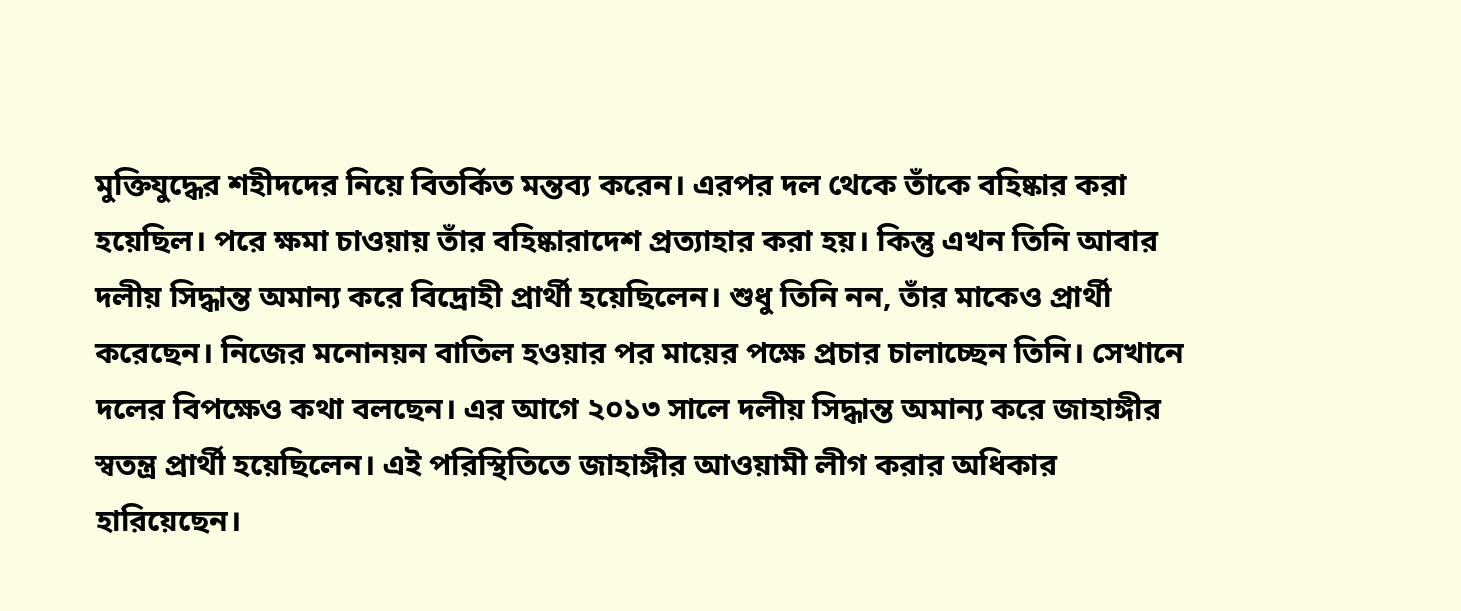মুক্তিযুদ্ধের শহীদদের নিয়ে বিতর্কিত মন্তব্য করেন। এরপর দল থেকে তাঁকে বহিষ্কার করা হয়েছিল। পরে ক্ষমা চাওয়ায় তাঁর বহিষ্কারাদেশ প্রত্যাহার করা হয়। কিন্তু এখন তিনি আবার দলীয় সিদ্ধান্ত অমান্য করে বিদ্রোহী প্রার্থী হয়েছিলেন। শুধু তিনি নন, তাঁর মাকেও প্রার্থী করেছেন। নিজের মনোনয়ন বাতিল হওয়ার পর মায়ের পক্ষে প্রচার চালাচ্ছেন তিনি। সেখানে দলের বিপক্ষেও কথা বলছেন। এর আগে ২০১৩ সালে দলীয় সিদ্ধান্ত অমান্য করে জাহাঙ্গীর স্বতন্ত্র প্রার্থী হয়েছিলেন। এই পরিস্থিতিতে জাহাঙ্গীর আওয়ামী লীগ করার অধিকার হারিয়েছেন।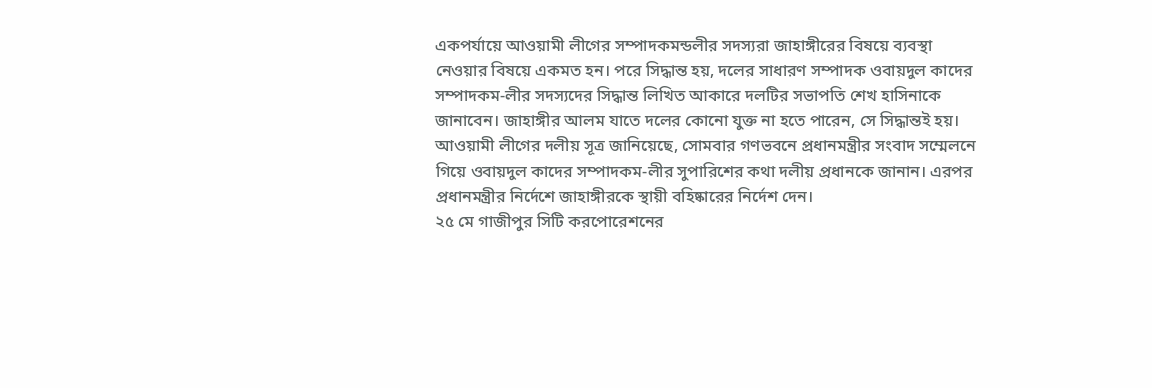একপর্যায়ে আওয়ামী লীগের সম্পাদকমন্ডলীর সদস্যরা জাহাঙ্গীরের বিষয়ে ব্যবস্থা নেওয়ার বিষয়ে একমত হন। পরে সিদ্ধান্ত হয়, দলের সাধারণ সম্পাদক ওবায়দুল কাদের সম্পাদকম-লীর সদস্যদের সিদ্ধান্ত লিখিত আকারে দলটির সভাপতি শেখ হাসিনাকে জানাবেন। জাহাঙ্গীর আলম যাতে দলের কোনো যুক্ত না হতে পারেন, সে সিদ্ধান্তই হয়।
আওয়ামী লীগের দলীয় সূত্র জানিয়েছে, সোমবার গণভবনে প্রধানমন্ত্রীর সংবাদ সম্মেলনে গিয়ে ওবায়দুল কাদের সম্পাদকম-লীর সুপারিশের কথা দলীয় প্রধানকে জানান। এরপর প্রধানমন্ত্রীর নির্দেশে জাহাঙ্গীরকে স্থায়ী বহিষ্কারের নির্দেশ দেন।
২৫ মে গাজীপুর সিটি করপোরেশনের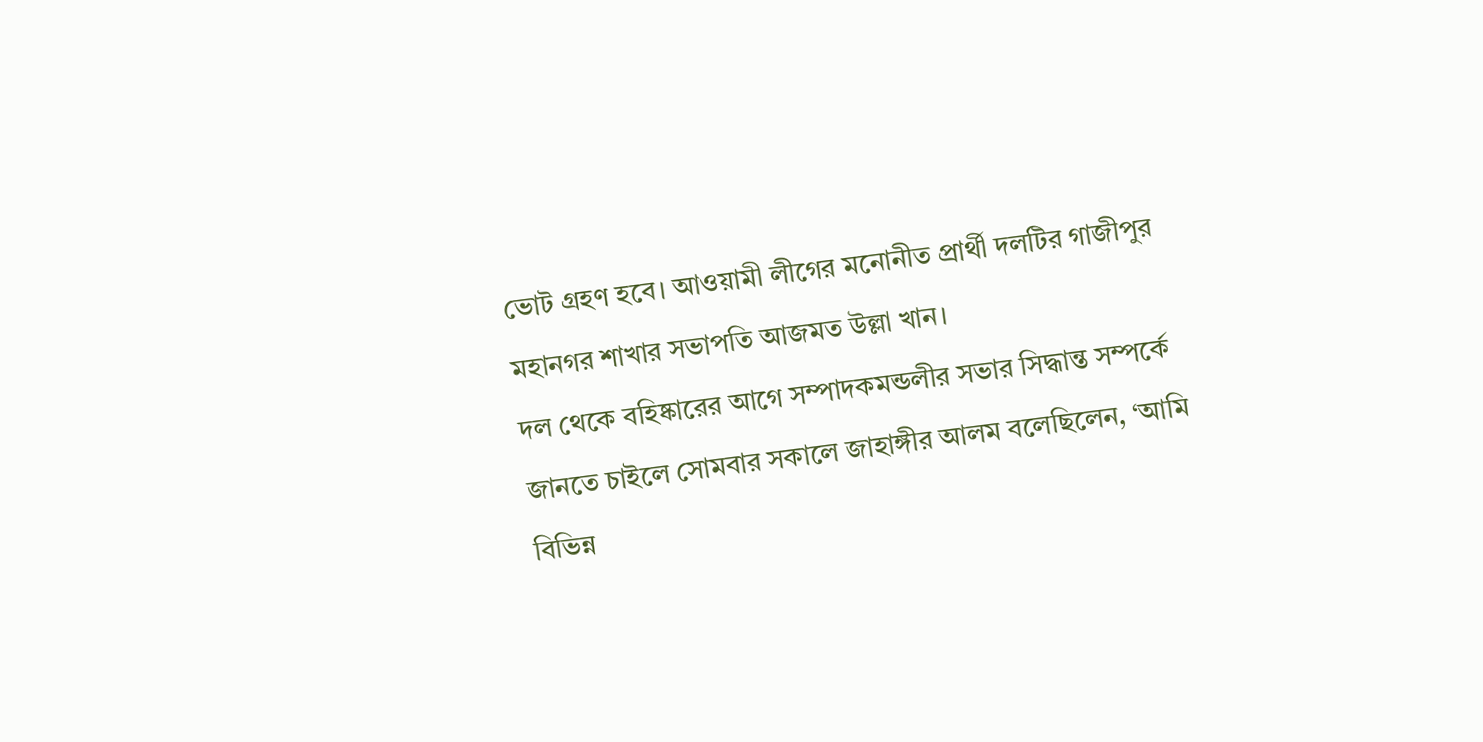ভোট গ্রহণ হবে। আওয়ামী লীগের মনোনীত প্রার্থী দলটির গাজীপুর মহানগর শাখার সভাপতি আজমত উল্লা খান।
দল থেকে বহিষ্কারের আগে সম্পাদকমন্ডলীর সভার সিদ্ধান্ত সম্পর্কে জানতে চাইলে সোমবার সকালে জাহাঙ্গীর আলম বলেছিলেন, ‘আমি বিভিন্ন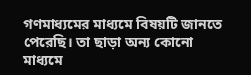গণমাধ্যমের মাধ্যমে বিষয়টি জানতে পেরেছি। তা ছাড়া অন্য কোনো মাধ্যমে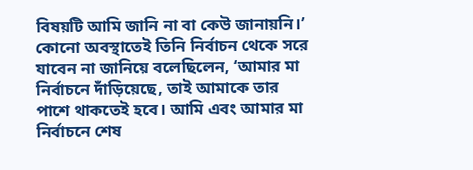বিষয়টি আমি জানি না বা কেউ জানায়নি।’
কোনো অবস্থাতেই তিনি নির্বাচন থেকে সরে যাবেন না জানিয়ে বলেছিলেন, ‘আমার মা নির্বাচনে দাঁড়িয়েছে, তাই আমাকে তার পাশে থাকতেই হবে। আমি এবং আমার মা নির্বাচনে শেষ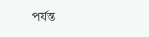পর্যন্ত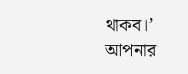থাকব।’
আপনার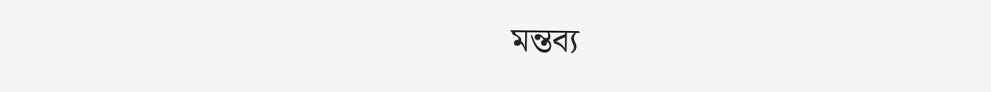মন্তব্য